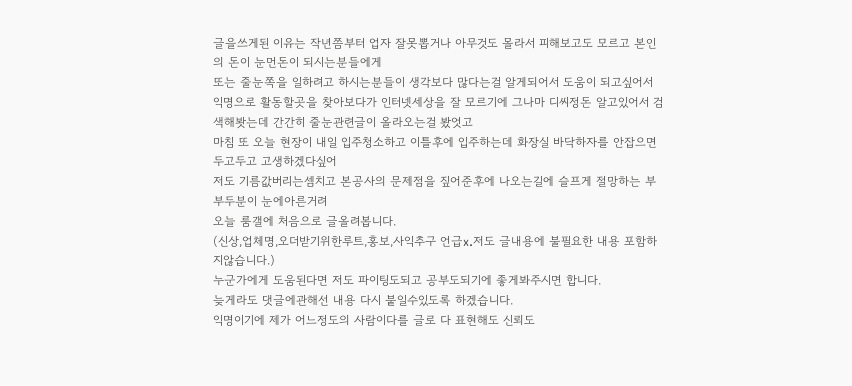글을쓰게된 이유는 작년쯤부터 업자 잘못뽑거나 아무것도 몰라서 피해보고도 모르고 본인의 돈이 눈먼돈이 되시는분들에게
또는 줄눈쪽을 일하려고 하시는분들이 생각보다 많다는걸 알게되어서 도움이 되고싶어서
익명으로 활동할곳을 찾아보다가 인터넷세상을 잘 모르기에 그나마 디씨정돈 알고있어서 검색해봣는데 간간히 줄눈관련글이 올라오는걸 봤엇고
마침 또 오늘 현장이 내일 입주청소하고 이틀후에 입주하는데 화장실 바닥하자를 안잡으면 두고두고 고생하겠다싶어
저도 기름값버리는셈치고 본공사의 문제점을 짚어준후에 나오는길에 슬프게 절망하는 부부두분이 눈에아른거려
오늘 룸갤에 처음으로 글올려봅니다.
(신상,업체명,오더받기위한루트,홍보,사익추구 언급x.저도 글내용에 불필요한 내용 포함하지않습니다.)
누군가에게 도움된다면 저도 파이팅도되고 공부도되기에 좋게봐주시면 합니다.
늦게라도 댓글에관해선 내용 다시 붙일수있도록 하겠습니다.
익명이기에 제가 어느정도의 사람이다를 글로 다 표현해도 신뢰도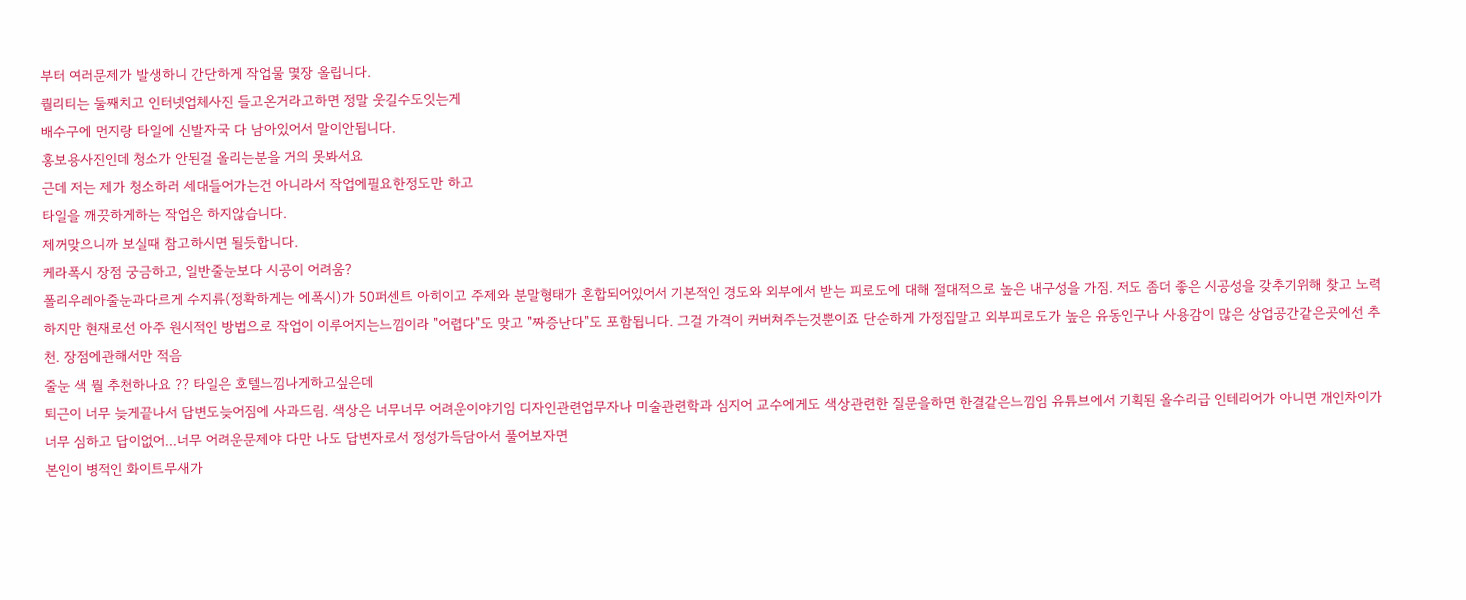부터 여러문제가 발생하니 간단하게 작업물 몇장 올립니다.
퀄리티는 둘째치고 인터넷업체사진 들고온거라고하면 정말 웃길수도잇는게
배수구에 먼지랑 타일에 신발자국 다 남아있어서 말이안됩니다.
홍보용사진인데 청소가 안된걸 올리는분을 거의 못봐서요
근데 저는 제가 청소하러 세대들어가는건 아니라서 작업에필요한정도만 하고
타일을 깨끗하게하는 작업은 하지않습니다.
제꺼맞으니까 보실때 참고하시면 될듯합니다.
케라폭시 장점 궁금하고, 일반줄눈보다 시공이 어려움?
폴리우레아줄눈과다르게 수지류(정확하게는 에폭시)가 50퍼센트 아히이고 주제와 분말형태가 혼합되어있어서 기본적인 경도와 외부에서 받는 피로도에 대해 절대적으로 높은 내구성을 가짐. 저도 좀더 좋은 시공성을 갖추기위해 찾고 노력하지만 현재로선 아주 원시적인 방법으로 작업이 이루어지는느낌이라 "어렵다"도 맞고 "짜증난다"도 포함됩니다. 그걸 가격이 커버쳐주는것뿐이죠 단순하게 가정집말고 외부피로도가 높은 유동인구나 사용감이 많은 상업공간같은곳에선 추천. 장점에관해서만 적음
줄눈 색 뭘 추천하나요 ?? 타일은 호텔느낌나게하고싶은데
퇴근이 너무 늦게끝나서 답변도늦어짐에 사과드림. 색상은 너무너무 어려운이야기임 디자인관련업무자나 미술관련학과 심지어 교수에게도 색상관련한 질문을하면 한결같은느낌임 유튜브에서 기획된 올수리급 인테리어가 아니면 개인차이가 너무 심하고 답이없어...너무 어려운문제야 다만 나도 답변자로서 정성가득담아서 풀어보자면
본인이 병적인 화이트무새가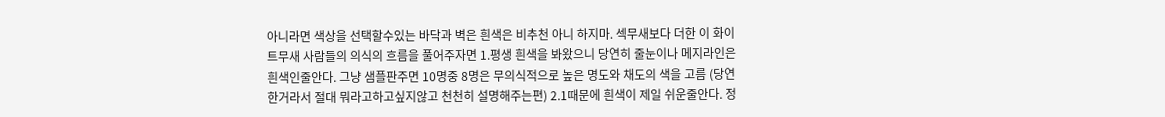아니라면 색상을 선택할수있는 바닥과 벽은 흰색은 비추천 아니 하지마. 섹무새보다 더한 이 화이트무새 사람들의 의식의 흐름을 풀어주자면 1.평생 흰색을 봐왔으니 당연히 줄눈이나 메지라인은 흰색인줄안다. 그냥 샘플판주면 10명중 8명은 무의식적으로 높은 명도와 채도의 색을 고름 (당연한거라서 절대 뭐라고하고싶지않고 천천히 설명해주는편) 2.1때문에 흰색이 제일 쉬운줄안다. 정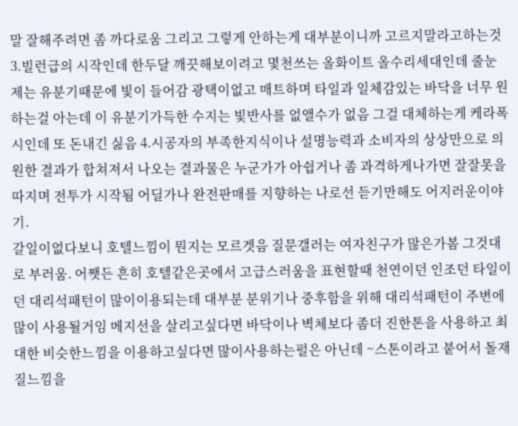말 잘해주려면 좀 까다로움 그리고 그렇게 안하는게 대부분이니까 고르지말라고하는것
3.빌런급의 시작인데 한두달 깨끗해보이려고 몇천쓰는 올화이트 올수리세대인데 줄눈제는 유분기때문에 빛이 들어감 광택이없고 매트하며 타일과 일체감있는 바닥을 너무 원하는걸 아는데 이 유분기가득한 수지는 빛반사를 없앨수가 없음 그걸 대체하는게 케라폭시인데 또 돈내긴 싫음 4.시공자의 부족한지식이나 설명능력과 소비자의 상상만으로 의 원한 결과가 합쳐져서 나오는 결과물은 누군가가 아쉽거나 좀 과격하게나가면 잘잘못을따지며 전투가 시작됨 어딜가나 완전판매를 지향하는 나로선 듣기만해도 어지러운이야기.
갈일이없다보니 호텔느낌이 뭔지는 모르겟음 질문갤러는 여자친구가 많은가봄 그것대로 부러움. 어쨋든 흔히 호텔같은곳에서 고급스러움을 표현할때 천연이던 인조던 타일이던 대리석패턴이 많이이용되는데 대부분 분위기나 중후함을 위해 대리석패턴이 주변에 많이 사용될거임 메지선을 살리고싶다면 바닥이나 벽체보다 좀더 진한톤을 사용하고 최대한 비슷한느낌을 이용하고싶다면 많이사용하는펄은 아닌데 ~스톤이라고 붙어서 돌재질느낌을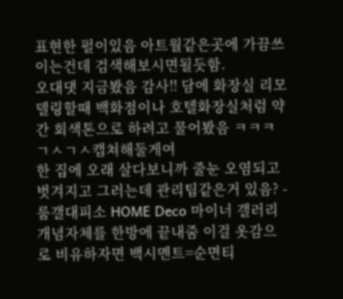표현한 펄이있음 아트월같은곳에 가끔쓰이는건데 검색해보시면될듯함.
오대댓 지금봤음 감사!! 담에 화장실 리모델링할때 백화점이나 호텔화장실처럼 약간 회색톤으로 하려고 물어봤음 ㅋㅋㅋ ㄱㅅㄱㅅ캡쳐해둘게여
한 집에 오래 살다보니까 줄눈 오염되고 벗겨지고 그러는데 관리팁같은거 있음? - 룸갤대피소 HOME Deco 마이너 갤러리
개념자체를 한방에 끝내줌 이걸 옷감으로 비유하자면 백시멘트=순면티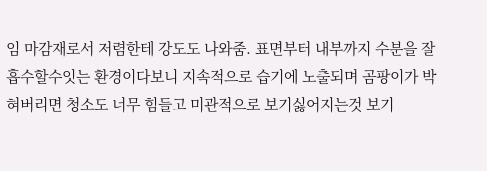임 마감재로서 저렴한테 강도도 나와줌. 표면부터 내부까지 수분을 잘 흡수할수잇는 환경이다보니 지속적으로 습기에 노출되며 곰팡이가 박혀버리면 청소도 너무 힘들고 미관적으로 보기싫어지는것 보기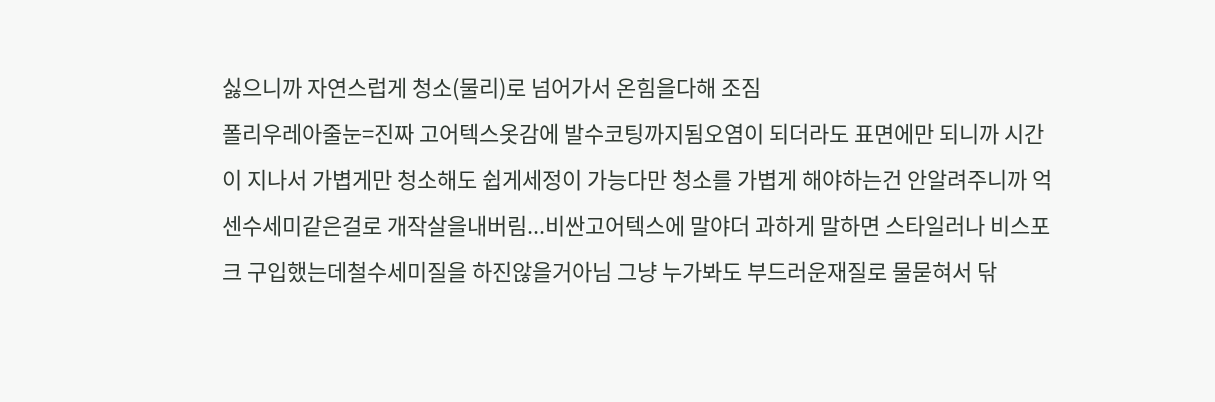싫으니까 자연스럽게 청소(물리)로 넘어가서 온힘을다해 조짐
폴리우레아줄눈=진짜 고어텍스옷감에 발수코팅까지됨오염이 되더라도 표면에만 되니까 시간이 지나서 가볍게만 청소해도 쉽게세정이 가능다만 청소를 가볍게 해야하는건 안알려주니까 억센수세미같은걸로 개작살을내버림...비싼고어텍스에 말야더 과하게 말하면 스타일러나 비스포크 구입했는데철수세미질을 하진않을거아님 그냥 누가봐도 부드러운재질로 물묻혀서 닦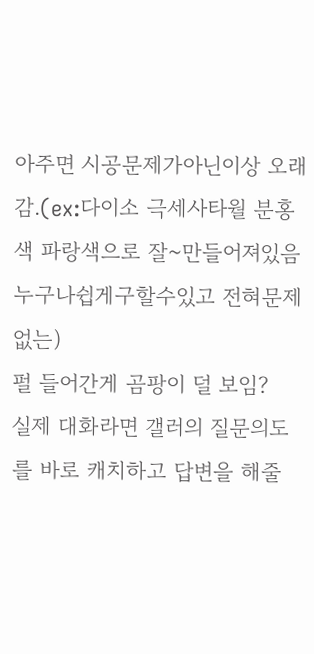아주면 시공문제가아닌이상 오래감.(ex:다이소 극세사타월 분홍색 파랑색으로 잘~만들어져있음 누구나쉽게구할수있고 전혀문제없는)
펄 들어간게 곰팡이 덜 보임?
실제 대화라면 갤러의 질문의도를 바로 캐치하고 답변을 해줄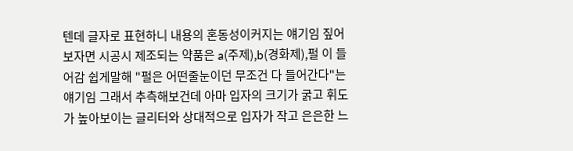텐데 글자로 표현하니 내용의 혼동성이커지는 얘기임 짚어보자면 시공시 제조되는 약품은 a(주제),b(경화제),펄 이 들어감 쉽게말해 "펄은 어떤줄눈이던 무조건 다 들어간다"는얘기임 그래서 추측해보건데 아마 입자의 크기가 굵고 휘도가 높아보이는 글리터와 상대적으로 입자가 작고 은은한 느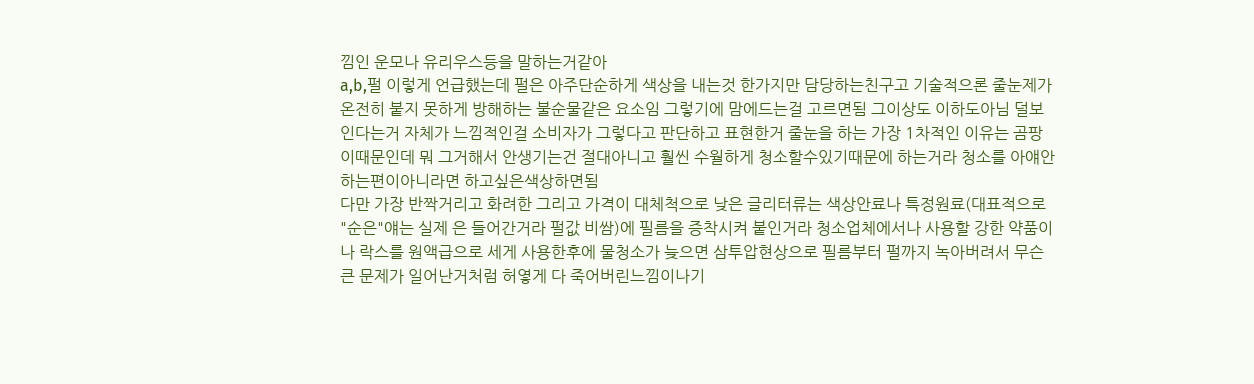낌인 운모나 유리우스등을 말하는거같아
a,b,펄 이렇게 언급했는데 펄은 아주단순하게 색상을 내는것 한가지만 담당하는친구고 기술적으론 줄눈제가 온전히 붙지 못하게 방해하는 불순물같은 요소임 그렇기에 맘에드는걸 고르면됨 그이상도 이하도아님 덜보인다는거 자체가 느낌적인걸 소비자가 그렇다고 판단하고 표현한거 줄눈을 하는 가장 1차적인 이유는 곰팡이때문인데 뭐 그거해서 안생기는건 절대아니고 훨씬 수월하게 청소할수있기때문에 하는거라 청소를 아얘안하는편이아니라면 하고싶은색상하면됨
다만 가장 반짝거리고 화려한 그리고 가격이 대체척으로 낮은 글리터류는 색상안료나 특정원료(대표적으로 "순은"얘는 실제 은 들어간거라 펄값 비쌈)에 필름을 증착시켜 붙인거라 청소업체에서나 사용할 강한 약품이나 락스를 원액급으로 세게 사용한후에 물청소가 늦으면 삼투압현상으로 필름부터 펄까지 녹아버려서 무슨 큰 문제가 일어난거처럼 허옇게 다 죽어버린느낌이나기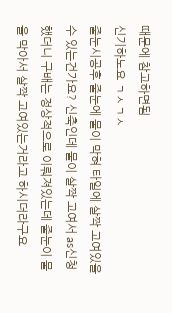때문에 참고하면됨
신기하노요 ㄱㅅㄱㅅ
줄눈시공후 줄눈에 물이 막혀 타일에 살짝 고여있을수 있는건가요? 신축인데 물이 살짝 고여서 as신청했더니 구배는 정상적으로 이뤄져있는데 줄눈이 물을 막아서 살짝 고여있는거라고 하시더라구요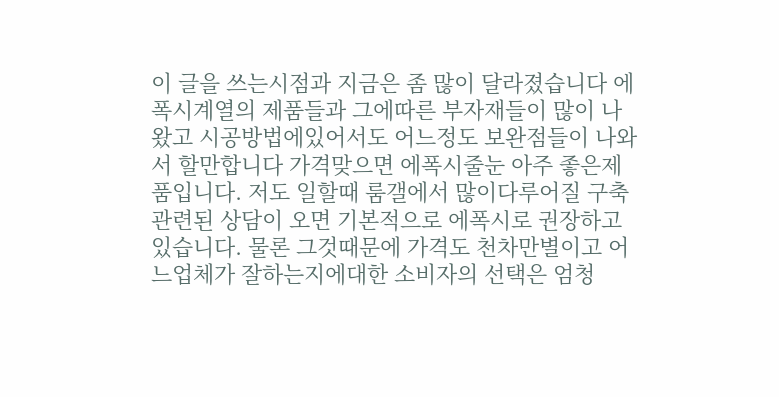이 글을 쓰는시점과 지금은 좀 많이 달라졌습니다 에폭시계열의 제품들과 그에따른 부자재들이 많이 나왔고 시공방법에있어서도 어느정도 보완점들이 나와서 할만합니다 가격맞으면 에폭시줄눈 아주 좋은제품입니다. 저도 일할때 룸갤에서 많이다루어질 구축관련된 상담이 오면 기본적으로 에폭시로 권장하고있습니다. 물론 그것때문에 가격도 천차만별이고 어느업체가 잘하는지에대한 소비자의 선택은 엄청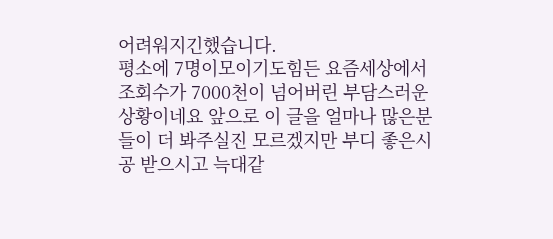어려워지긴했습니다.
평소에 7명이모이기도힘든 요즘세상에서 조회수가 7000천이 넘어버린 부담스러운 상황이네요 앞으로 이 글을 얼마나 많은분들이 더 봐주실진 모르겠지만 부디 좋은시공 받으시고 늑대같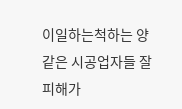이일하는척하는 양같은 시공업자들 잘 피해가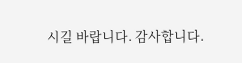시길 바랍니다. 감사합니다.